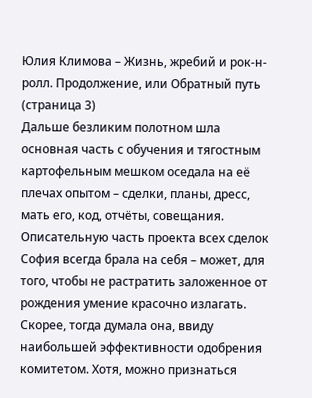Юлия Климова – Жизнь, жребий и рок-н-ролл. Продолжение, или Обратный путь (страница 3)
Дальше безликим полотном шла основная часть с обучения и тягостным картофельным мешком оседала на её плечах опытом – сделки, планы, дресс, мать его, код, отчёты, совещания.
Описательную часть проекта всех сделок София всегда брала на себя – может, для того, чтобы не растратить заложенное от рождения умение красочно излагать. Скорее, тогда думала она, ввиду наибольшей эффективности одобрения комитетом. Хотя, можно признаться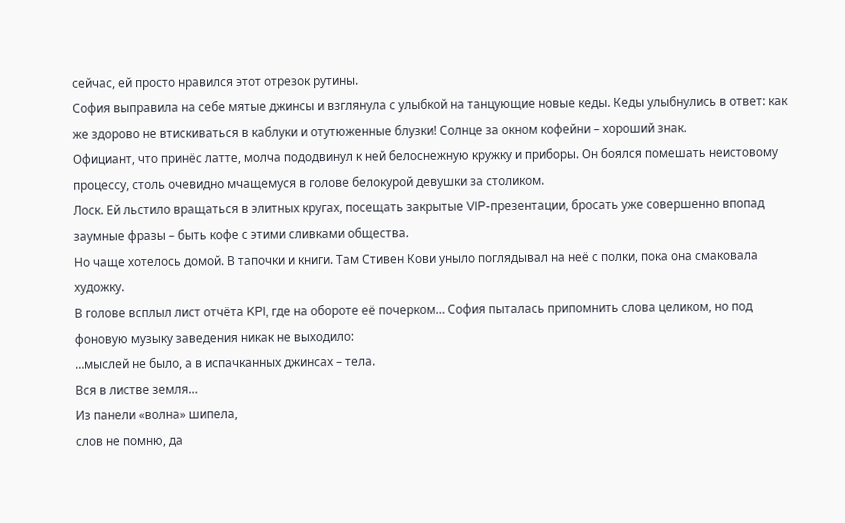сейчас, ей просто нравился этот отрезок рутины.
София выправила на себе мятые джинсы и взглянула с улыбкой на танцующие новые кеды. Кеды улыбнулись в ответ: как же здорово не втискиваться в каблуки и отутюженные блузки! Солнце за окном кофейни – хороший знак.
Официант, что принёс латте, молча пододвинул к ней белоснежную кружку и приборы. Он боялся помешать неистовому процессу, столь очевидно мчащемуся в голове белокурой девушки за столиком.
Лоск. Ей льстило вращаться в элитных кругах, посещать закрытые VIP-презентации, бросать уже совершенно впопад заумные фразы – быть кофе с этими сливками общества.
Но чаще хотелось домой. В тапочки и книги. Там Стивен Кови уныло поглядывал на неё с полки, пока она смаковала художку.
В голове всплыл лист отчёта KPI, где на обороте её почерком… София пыталась припомнить слова целиком, но под фоновую музыку заведения никак не выходило:
…мыслей не было, а в испачканных джинсах – тела.
Вся в листве земля…
Из панели «волна» шипела,
слов не помню, да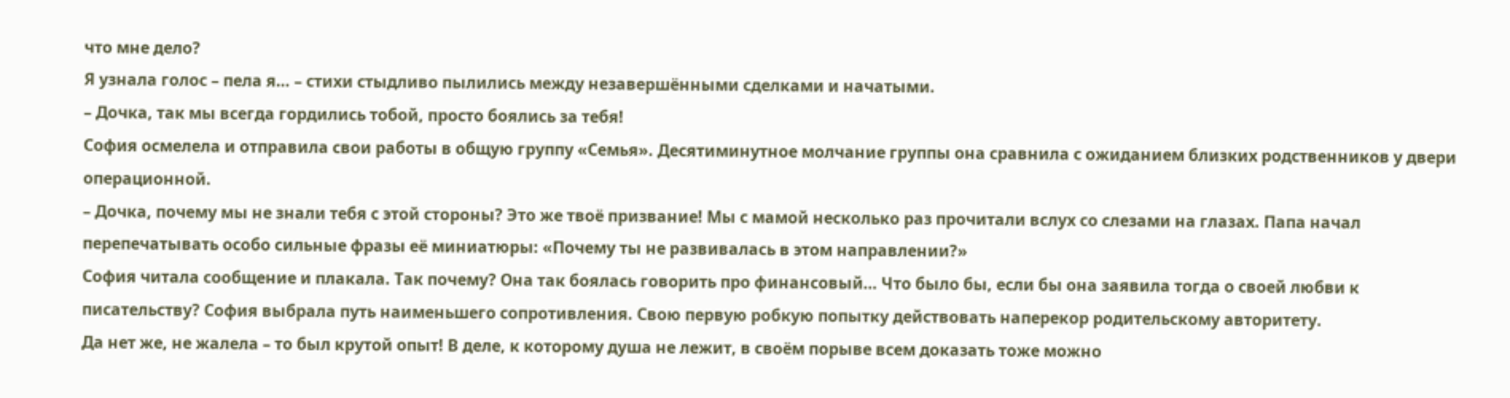что мне дело?
Я узнала голос – пела я… – стихи стыдливо пылились между незавершёнными сделками и начатыми.
– Дочка, так мы всегда гордились тобой, просто боялись за тебя!
София осмелела и отправила свои работы в общую группу «Семья». Десятиминутное молчание группы она сравнила с ожиданием близких родственников у двери операционной.
– Дочка, почему мы не знали тебя с этой стороны? Это же твоё призвание! Мы с мамой несколько раз прочитали вслух со слезами на глазах. Папа начал перепечатывать особо сильные фразы её миниатюры: «Почему ты не развивалась в этом направлении?»
София читала сообщение и плакала. Так почему? Она так боялась говорить про финансовый… Что было бы, если бы она заявила тогда о своей любви к писательству? София выбрала путь наименьшего сопротивления. Свою первую робкую попытку действовать наперекор родительскому авторитету.
Да нет же, не жалела – то был крутой опыт! В деле, к которому душа не лежит, в своём порыве всем доказать тоже можно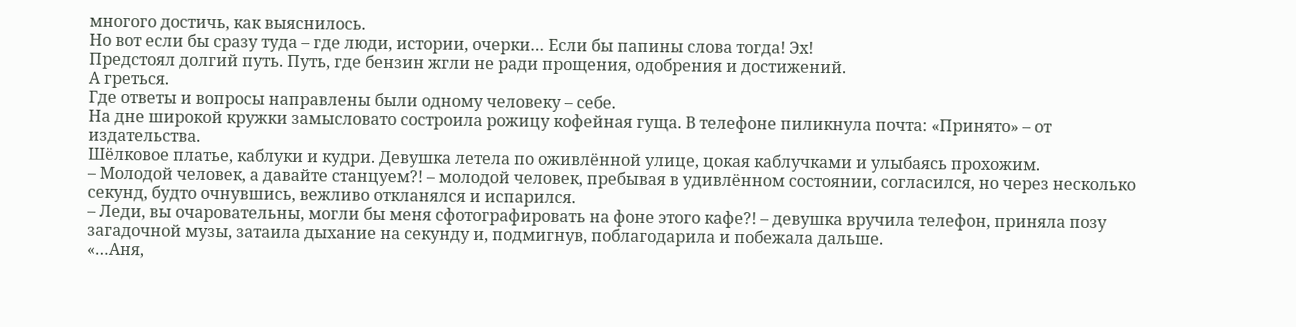многого достичь, как выяснилось.
Но вот если бы сразу туда – где люди, истории, очерки… Если бы папины слова тогда! Эх!
Предстоял долгий путь. Путь, где бензин жгли не ради прощения, одобрения и достижений.
А греться.
Где ответы и вопросы направлены были одному человеку – себе.
На дне широкой кружки замысловато состроила рожицу кофейная гуща. В телефоне пиликнула почта: «Принято» – от издательства.
Шёлковое платье, каблуки и кудри. Девушка летела по оживлённой улице, цокая каблучками и улыбаясь прохожим.
– Молодой человек, а давайте станцуем?! – молодой человек, пребывая в удивлённом состоянии, согласился, но через несколько секунд, будто очнувшись, вежливо откланялся и испарился.
– Леди, вы очаровательны, могли бы меня сфотографировать на фоне этого кафе?! – девушка вручила телефон, приняла позу загадочной музы, затаила дыхание на секунду и, подмигнув, поблагодарила и побежала дальше.
«…Аня,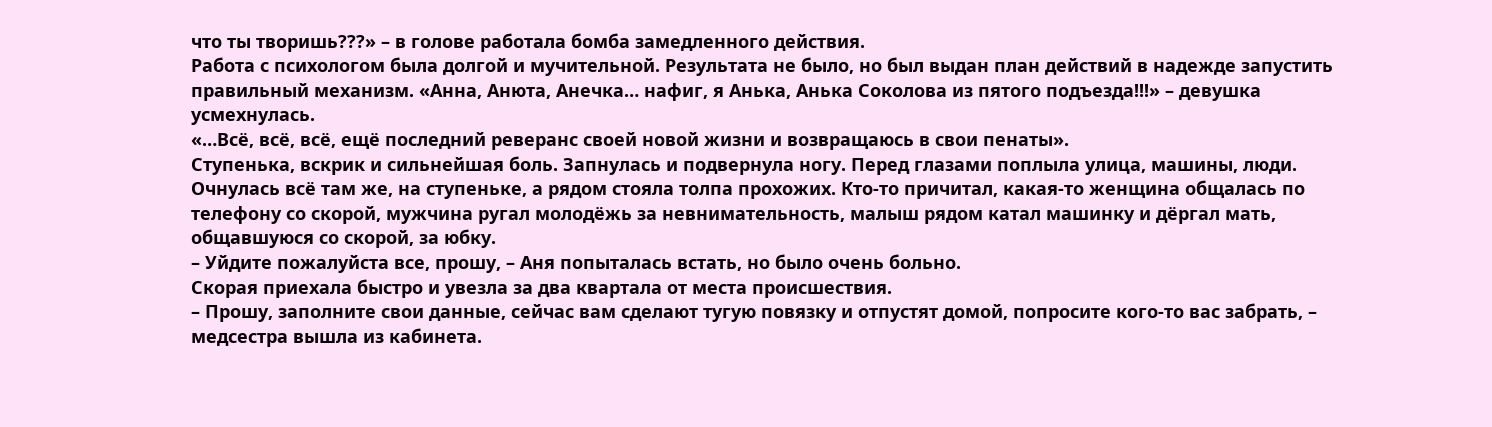что ты творишь???» – в голове работала бомба замедленного действия.
Работа с психологом была долгой и мучительной. Результата не было, но был выдан план действий в надежде запустить правильный механизм. «Анна, Анюта, Анечка… нафиг, я Анька, Анька Соколова из пятого подъезда!!!» – девушка усмехнулась.
«…Всё, всё, всё, ещё последний реверанс своей новой жизни и возвращаюсь в свои пенаты».
Ступенька, вскрик и сильнейшая боль. Запнулась и подвернула ногу. Перед глазами поплыла улица, машины, люди.
Очнулась всё там же, на ступеньке, а рядом стояла толпа прохожих. Кто-то причитал, какая-то женщина общалась по телефону со скорой, мужчина ругал молодёжь за невнимательность, малыш рядом катал машинку и дёргал мать, общавшуюся со скорой, за юбку.
– Уйдите пожалуйста все, прошу, – Аня попыталась встать, но было очень больно.
Скорая приехала быстро и увезла за два квартала от места происшествия.
– Прошу, заполните свои данные, сейчас вам сделают тугую повязку и отпустят домой, попросите кого-то вас забрать, – медсестра вышла из кабинета.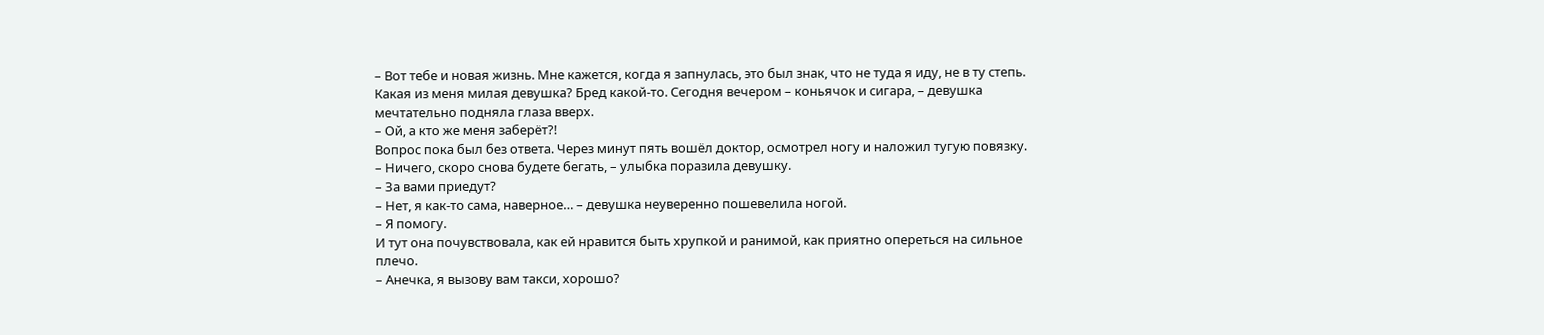– Вот тебе и новая жизнь. Мне кажется, когда я запнулась, это был знак, что не туда я иду, не в ту степь. Какая из меня милая девушка? Бред какой-то. Сегодня вечером – коньячок и сигара, – девушка мечтательно подняла глаза вверх.
– Ой, а кто же меня заберёт?!
Вопрос пока был без ответа. Через минут пять вошёл доктор, осмотрел ногу и наложил тугую повязку.
– Ничего, скоро снова будете бегать, – улыбка поразила девушку.
– За вами приедут?
– Нет, я как-то сама, наверное… – девушка неуверенно пошевелила ногой.
– Я помогу.
И тут она почувствовала, как ей нравится быть хрупкой и ранимой, как приятно опереться на сильное плечо.
– Анечка, я вызову вам такси, хорошо?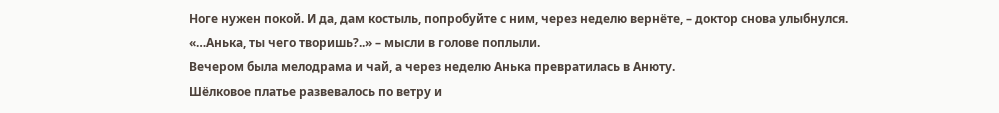Ноге нужен покой. И да, дам костыль, попробуйте с ним, через неделю вернёте, – доктор снова улыбнулся.
«…Анька, ты чего творишь?..» – мысли в голове поплыли.
Вечером была мелодрама и чай, а через неделю Анька превратилась в Анюту.
Шёлковое платье развевалось по ветру и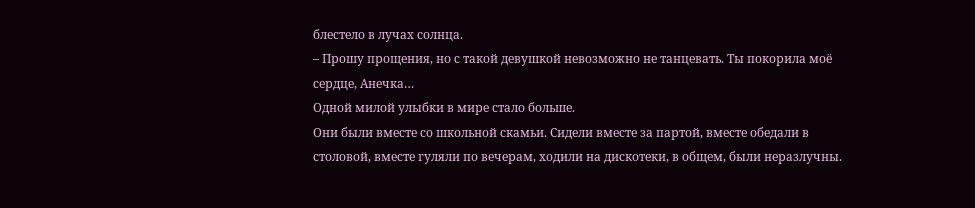блестело в лучах солнца.
– Прошу прощения, но с такой девушкой невозможно не танцевать. Ты покорила моё сердце, Анечка…
Одной милой улыбки в мире стало больше.
Они были вместе со школьной скамьи. Сидели вместе за партой, вместе обедали в столовой, вместе гуляли по вечерам, ходили на дискотеки, в общем, были неразлучны.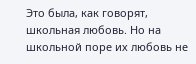Это была, как говорят, школьная любовь. Но на школьной поре их любовь не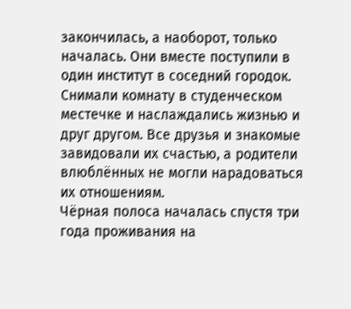закончилась, а наоборот, только началась. Они вместе поступили в один институт в соседний городок. Снимали комнату в студенческом местечке и наслаждались жизнью и друг другом. Все друзья и знакомые завидовали их счастью, а родители влюблённых не могли нарадоваться их отношениям.
Чёрная полоса началась спустя три года проживания на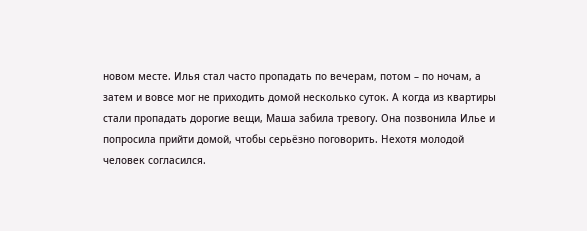новом месте. Илья стал часто пропадать по вечерам, потом – по ночам, а затем и вовсе мог не приходить домой несколько суток. А когда из квартиры стали пропадать дорогие вещи, Маша забила тревогу. Она позвонила Илье и попросила прийти домой, чтобы серьёзно поговорить. Нехотя молодой человек согласился.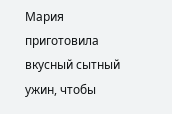Мария приготовила вкусный сытный ужин, чтобы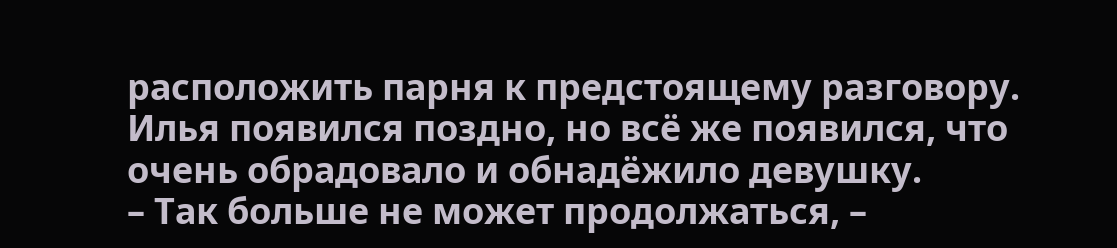расположить парня к предстоящему разговору. Илья появился поздно, но всё же появился, что очень обрадовало и обнадёжило девушку.
– Так больше не может продолжаться, –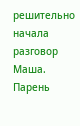решительно начала разговор Маша.
Парень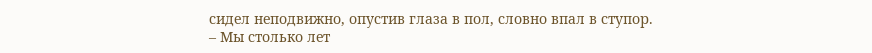сидел неподвижно, опустив глаза в пол, словно впал в ступор.
– Мы столько лет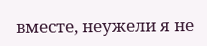вместе, неужели я не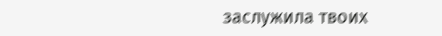заслужила твоих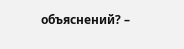объяснений? –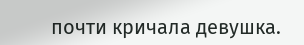почти кричала девушка.